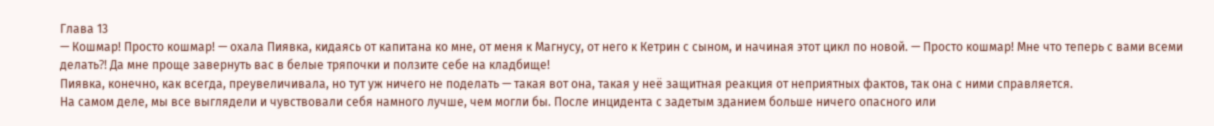Глава 13
— Кошмар! Просто кошмар! — охала Пиявка, кидаясь от капитана ко мне, от меня к Магнусу, от него к Кетрин с сыном, и начиная этот цикл по новой. — Просто кошмар! Мне что теперь с вами всеми делать⁈ Да мне проще завернуть вас в белые тряпочки и ползите себе на кладбище!
Пиявка, конечно, как всегда, преувеличивала, но тут уж ничего не поделать — такая вот она, такая у неё защитная реакция от неприятных фактов, так она с ними справляется.
На самом деле, мы все выглядели и чувствовали себя намного лучше, чем могли бы. После инцидента с задетым зданием больше ничего опасного или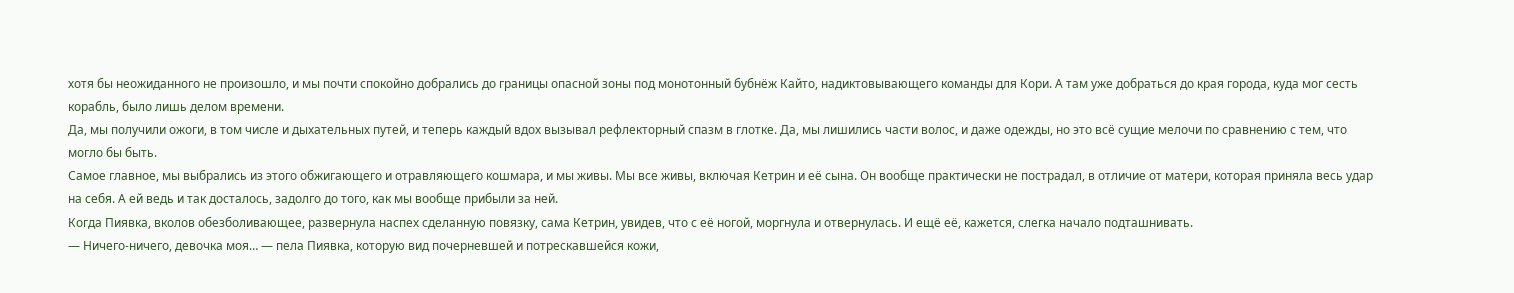хотя бы неожиданного не произошло, и мы почти спокойно добрались до границы опасной зоны под монотонный бубнёж Кайто, надиктовывающего команды для Кори. А там уже добраться до края города, куда мог сесть корабль, было лишь делом времени.
Да, мы получили ожоги, в том числе и дыхательных путей, и теперь каждый вдох вызывал рефлекторный спазм в глотке. Да, мы лишились части волос, и даже одежды, но это всё сущие мелочи по сравнению с тем, что могло бы быть.
Самое главное, мы выбрались из этого обжигающего и отравляющего кошмара, и мы живы. Мы все живы, включая Кетрин и её сына. Он вообще практически не пострадал, в отличие от матери, которая приняла весь удар на себя. А ей ведь и так досталось, задолго до того, как мы вообще прибыли за ней.
Когда Пиявка, вколов обезболивающее, развернула наспех сделанную повязку, сама Кетрин, увидев, что с её ногой, моргнула и отвернулась. И ещё её, кажется, слегка начало подташнивать.
— Ничего-ничего, девочка моя… — пела Пиявка, которую вид почерневшей и потрескавшейся кожи,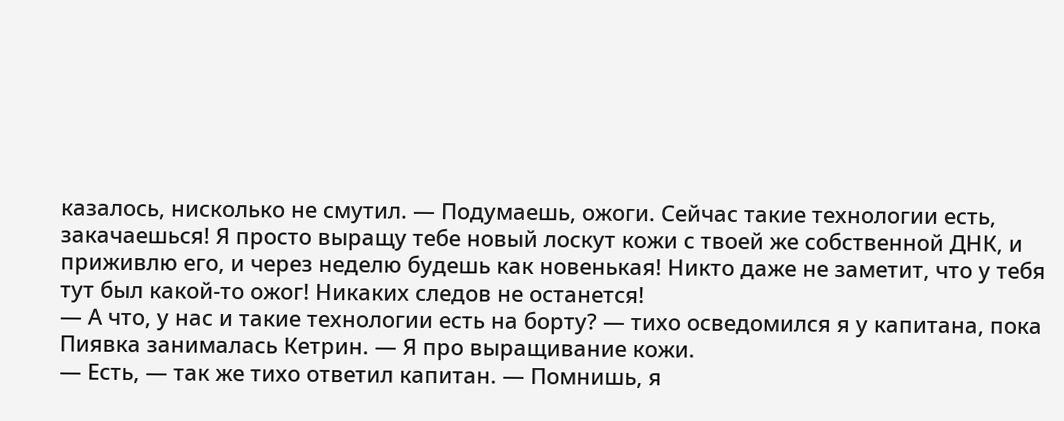казалось, нисколько не смутил. — Подумаешь, ожоги. Сейчас такие технологии есть, закачаешься! Я просто выращу тебе новый лоскут кожи с твоей же собственной ДНК, и приживлю его, и через неделю будешь как новенькая! Никто даже не заметит, что у тебя тут был какой-то ожог! Никаких следов не останется!
— А что, у нас и такие технологии есть на борту? — тихо осведомился я у капитана, пока Пиявка занималась Кетрин. — Я про выращивание кожи.
— Есть, — так же тихо ответил капитан. — Помнишь, я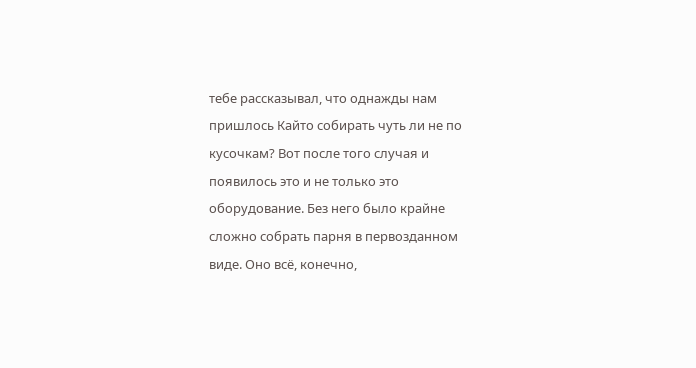тебе рассказывал, что однажды нам пришлось Кайто собирать чуть ли не по кусочкам? Вот после того случая и появилось это и не только это оборудование. Без него было крайне сложно собрать парня в первозданном виде. Оно всё, конечно,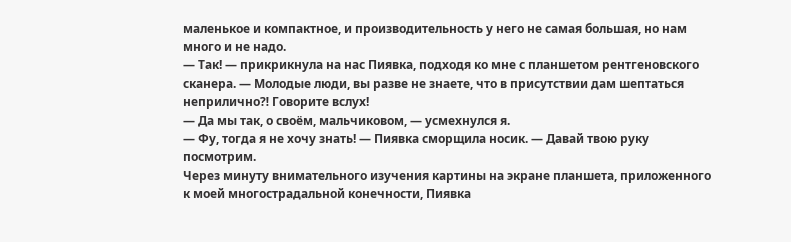маленькое и компактное, и производительность у него не самая большая, но нам много и не надо.
— Так! — прикрикнула на нас Пиявка, подходя ко мне с планшетом рентгеновского сканера. — Молодые люди, вы разве не знаете, что в присутствии дам шептаться неприлично⁈ Говорите вслух!
— Да мы так, о своём, мальчиковом, — усмехнулся я.
— Фу, тогда я не хочу знать! — Пиявка сморщила носик. — Давай твою руку посмотрим.
Через минуту внимательного изучения картины на экране планшета, приложенного к моей многострадальной конечности, Пиявка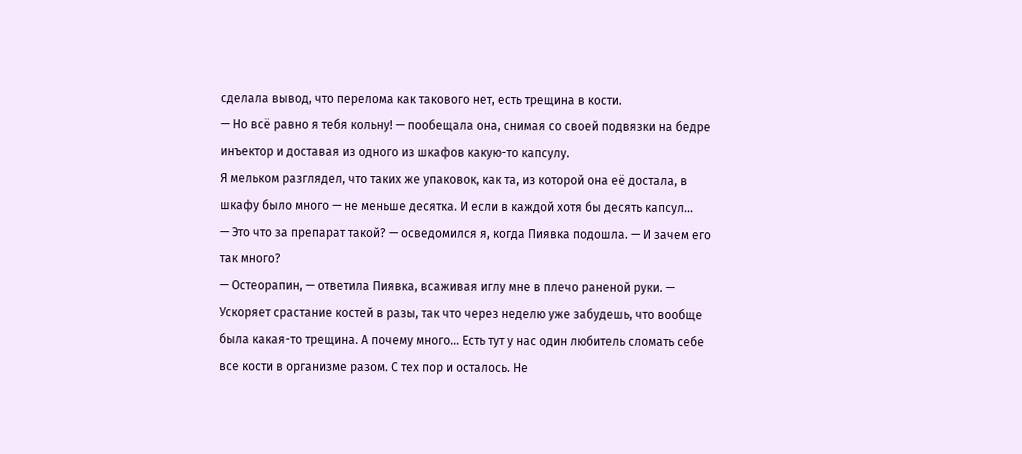сделала вывод, что перелома как такового нет, есть трещина в кости.
— Но всё равно я тебя кольну! — пообещала она, снимая со своей подвязки на бедре инъектор и доставая из одного из шкафов какую-то капсулу.
Я мельком разглядел, что таких же упаковок, как та, из которой она её достала, в шкафу было много — не меньше десятка. И если в каждой хотя бы десять капсул…
— Это что за препарат такой? — осведомился я, когда Пиявка подошла. — И зачем его так много?
— Остеорапин, — ответила Пиявка, всаживая иглу мне в плечо раненой руки. — Ускоряет срастание костей в разы, так что через неделю уже забудешь, что вообще была какая-то трещина. А почему много… Есть тут у нас один любитель сломать себе все кости в организме разом. С тех пор и осталось. Не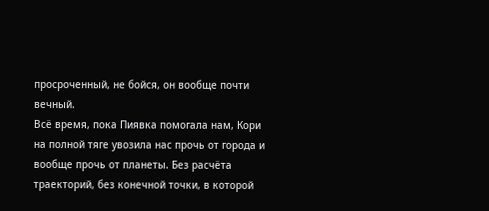просроченный, не бойся, он вообще почти вечный.
Всё время, пока Пиявка помогала нам, Кори на полной тяге увозила нас прочь от города и вообще прочь от планеты. Без расчёта траекторий, без конечной точки, в которой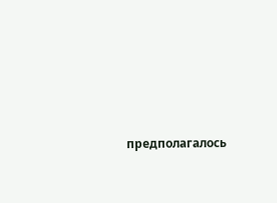предполагалось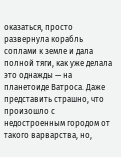оказаться, просто развернула корабль соплами к земле и дала полной тяги, как уже делала это однажды — на планетоиде Ватроса. Даже представить страшно, что произошло с недостроенным городом от такого варварства, но,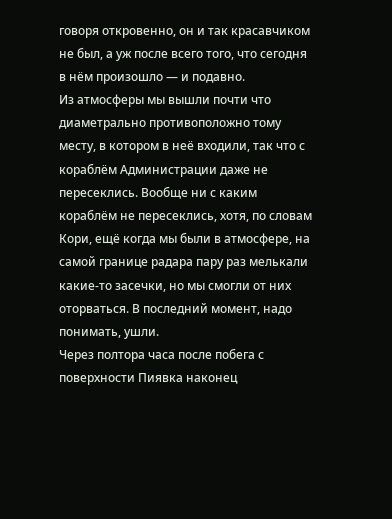говоря откровенно, он и так красавчиком не был, а уж после всего того, что сегодня в нём произошло — и подавно.
Из атмосферы мы вышли почти что диаметрально противоположно тому месту, в котором в неё входили, так что с кораблём Администрации даже не пересеклись. Вообще ни с каким кораблём не пересеклись, хотя, по словам Кори, ещё когда мы были в атмосфере, на самой границе радара пару раз мелькали какие-то засечки, но мы смогли от них оторваться. В последний момент, надо понимать, ушли.
Через полтора часа после побега с поверхности Пиявка наконец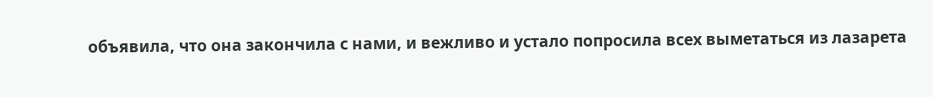объявила, что она закончила с нами, и вежливо и устало попросила всех выметаться из лазарета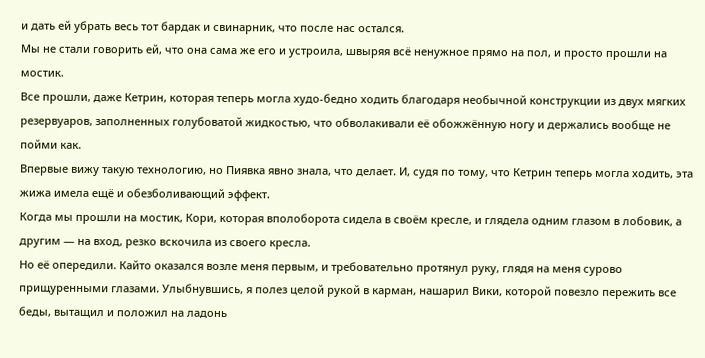и дать ей убрать весь тот бардак и свинарник, что после нас остался.
Мы не стали говорить ей, что она сама же его и устроила, швыряя всё ненужное прямо на пол, и просто прошли на мостик.
Все прошли, даже Кетрин, которая теперь могла худо-бедно ходить благодаря необычной конструкции из двух мягких резервуаров, заполненных голубоватой жидкостью, что обволакивали её обожжённую ногу и держались вообще не пойми как.
Впервые вижу такую технологию, но Пиявка явно знала, что делает. И, судя по тому, что Кетрин теперь могла ходить, эта жижа имела ещё и обезболивающий эффект.
Когда мы прошли на мостик, Кори, которая вполоборота сидела в своём кресле, и глядела одним глазом в лобовик, а другим — на вход, резко вскочила из своего кресла.
Но её опередили. Кайто оказался возле меня первым, и требовательно протянул руку, глядя на меня сурово прищуренными глазами. Улыбнувшись, я полез целой рукой в карман, нашарил Вики, которой повезло пережить все беды, вытащил и положил на ладонь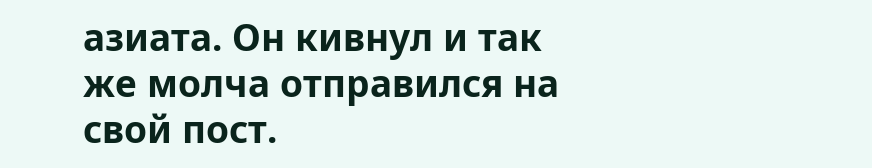азиата. Он кивнул и так же молча отправился на свой пост.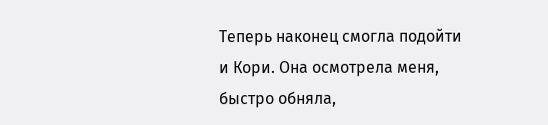Теперь наконец смогла подойти и Кори. Она осмотрела меня, быстро обняла,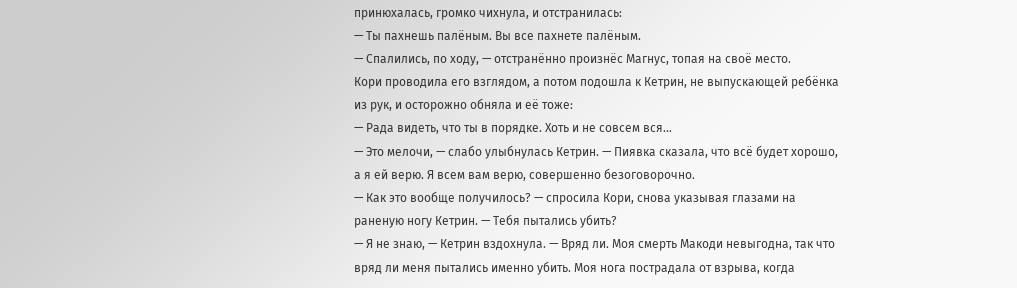принюхалась, громко чихнула, и отстранилась:
— Ты пахнешь палёным. Вы все пахнете палёным.
— Спалились, по ходу, — отстранённо произнёс Магнус, топая на своё место.
Кори проводила его взглядом, а потом подошла к Кетрин, не выпускающей ребёнка из рук, и осторожно обняла и её тоже:
— Рада видеть, что ты в порядке. Хоть и не совсем вся…
— Это мелочи, — слабо улыбнулась Кетрин. — Пиявка сказала, что всё будет хорошо, а я ей верю. Я всем вам верю, совершенно безоговорочно.
— Как это вообще получилось? — спросила Кори, снова указывая глазами на раненую ногу Кетрин. — Тебя пытались убить?
— Я не знаю, — Кетрин вздохнула. — Вряд ли. Моя смерть Макоди невыгодна, так что вряд ли меня пытались именно убить. Моя нога пострадала от взрыва, когда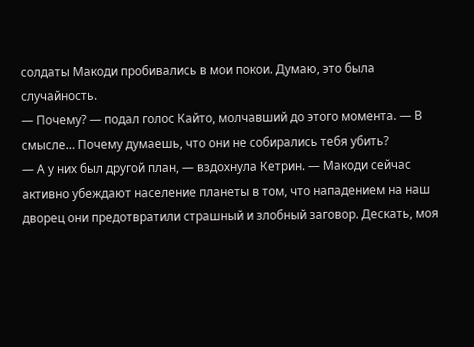солдаты Макоди пробивались в мои покои. Думаю, это была случайность.
— Почему? — подал голос Кайто, молчавший до этого момента. — В смысле… Почему думаешь, что они не собирались тебя убить?
— А у них был другой план, — вздохнула Кетрин. — Макоди сейчас активно убеждают население планеты в том, что нападением на наш дворец они предотвратили страшный и злобный заговор. Дескать, моя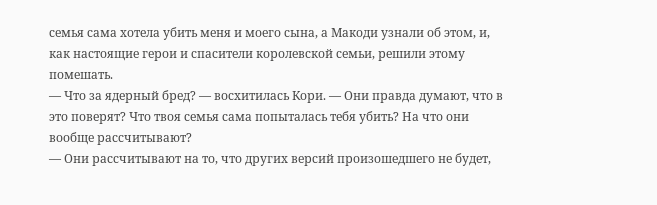семья сама хотела убить меня и моего сына, а Макоди узнали об этом, и, как настоящие герои и спасители королевской семьи, решили этому помешать.
— Что за ядерный бред? — восхитилась Кори. — Они правда думают, что в это поверят? Что твоя семья сама попыталась тебя убить? На что они вообще рассчитывают?
— Они рассчитывают на то, что других версий произошедшего не будет,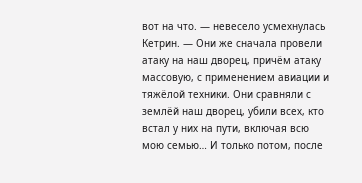вот на что. — невесело усмехнулась Кетрин. — Они же сначала провели атаку на наш дворец, причём атаку массовую, с применением авиации и тяжёлой техники. Они сравняли с землёй наш дворец, убили всех, кто встал у них на пути, включая всю мою семью… И только потом, после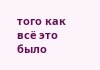того как всё это было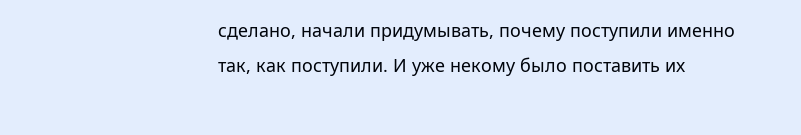сделано, начали придумывать, почему поступили именно так, как поступили. И уже некому было поставить их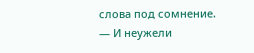слова под сомнение.
— И неужели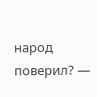народ поверил? —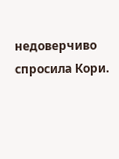недоверчиво спросила Кори.